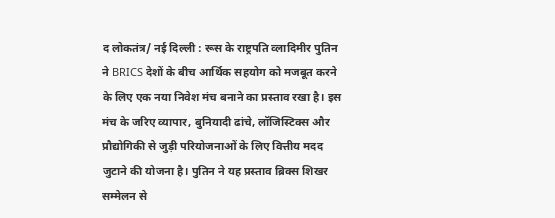द लोकतंत्र/ नई दिल्ली : रूस के राष्ट्रपति व्लादिमीर पुतिन ने BRICS देशों के बीच आर्थिक सहयोग को मजबूत करने के लिए एक नया निवेश मंच बनाने का प्रस्ताव रखा है। इस मंच के जरिए व्यापार, बुनियादी ढांचे, लॉजिस्टिक्स और प्रौद्योगिकी से जुड़ी परियोजनाओं के लिए वित्तीय मदद जुटाने की योजना है। पुतिन ने यह प्रस्ताव ब्रिक्स शिखर सम्मेलन से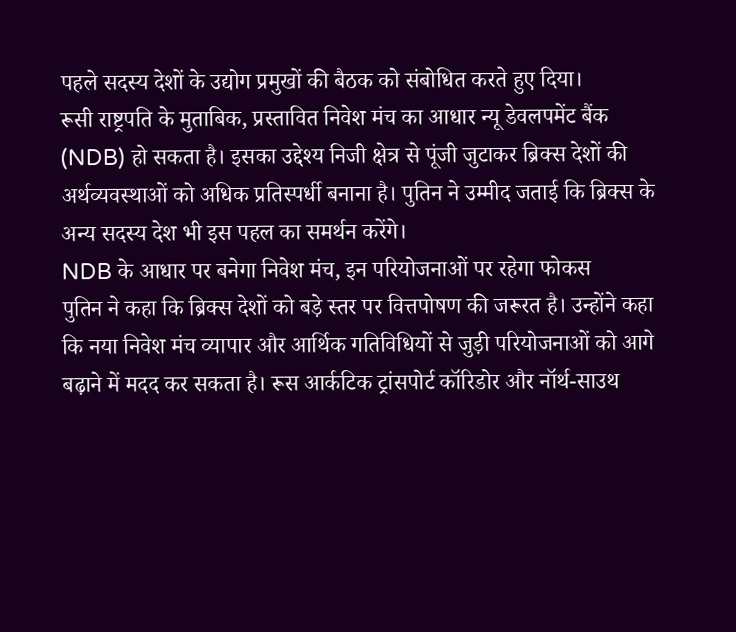पहले सदस्य देशों के उद्योग प्रमुखों की बैठक को संबोधित करते हुए दिया।
रूसी राष्ट्रपति के मुताबिक, प्रस्तावित निवेश मंच का आधार न्यू डेवलपमेंट बैंक (NDB) हो सकता है। इसका उद्देश्य निजी क्षेत्र से पूंजी जुटाकर ब्रिक्स देशों की अर्थव्यवस्थाओं को अधिक प्रतिस्पर्धी बनाना है। पुतिन ने उम्मीद जताई कि ब्रिक्स के अन्य सदस्य देश भी इस पहल का समर्थन करेंगे।
NDB के आधार पर बनेगा निवेश मंच, इन परियोजनाओं पर रहेगा फोकस
पुतिन ने कहा कि ब्रिक्स देशों को बड़े स्तर पर वित्तपोषण की जरूरत है। उन्होंने कहा कि नया निवेश मंच व्यापार और आर्थिक गतिविधियों से जुड़ी परियोजनाओं को आगे बढ़ाने में मदद कर सकता है। रूस आर्कटिक ट्रांसपोर्ट कॉरिडोर और नॉर्थ-साउथ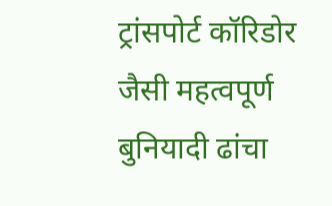ट्रांसपोर्ट कॉरिडोर जैसी महत्वपूर्ण बुनियादी ढांचा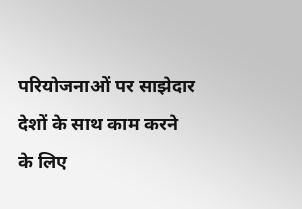परियोजनाओं पर साझेदार देशों के साथ काम करने के लिए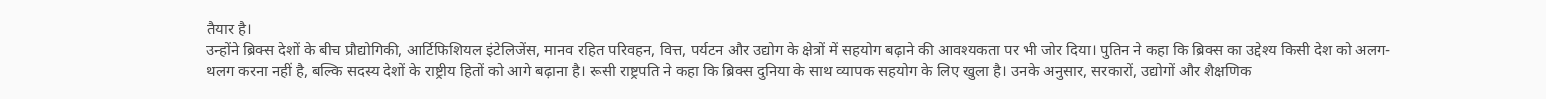तैयार है।
उन्होंने ब्रिक्स देशों के बीच प्रौद्योगिकी, आर्टिफिशियल इंटेलिजेंस, मानव रहित परिवहन, वित्त, पर्यटन और उद्योग के क्षेत्रों में सहयोग बढ़ाने की आवश्यकता पर भी जोर दिया। पुतिन ने कहा कि ब्रिक्स का उद्देश्य किसी देश को अलग-थलग करना नहीं है, बल्कि सदस्य देशों के राष्ट्रीय हितों को आगे बढ़ाना है। रूसी राष्ट्रपति ने कहा कि ब्रिक्स दुनिया के साथ व्यापक सहयोग के लिए खुला है। उनके अनुसार, सरकारों, उद्योगों और शैक्षणिक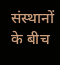संस्थानों के बीच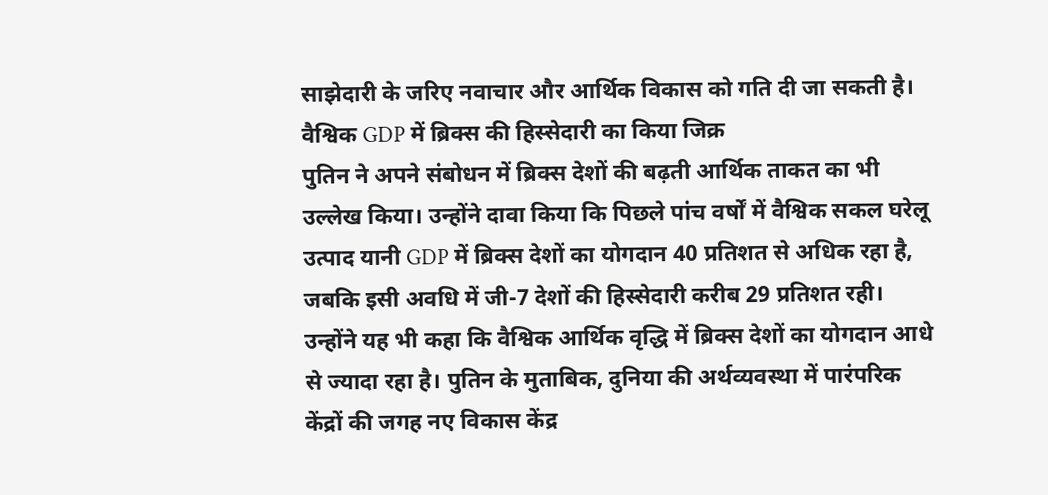साझेदारी के जरिए नवाचार और आर्थिक विकास को गति दी जा सकती है।
वैश्विक GDP में ब्रिक्स की हिस्सेदारी का किया जिक्र
पुतिन ने अपने संबोधन में ब्रिक्स देशों की बढ़ती आर्थिक ताकत का भी उल्लेख किया। उन्होंने दावा किया कि पिछले पांच वर्षों में वैश्विक सकल घरेलू उत्पाद यानी GDP में ब्रिक्स देशों का योगदान 40 प्रतिशत से अधिक रहा है, जबकि इसी अवधि में जी-7 देशों की हिस्सेदारी करीब 29 प्रतिशत रही। उन्होंने यह भी कहा कि वैश्विक आर्थिक वृद्धि में ब्रिक्स देशों का योगदान आधे से ज्यादा रहा है। पुतिन के मुताबिक, दुनिया की अर्थव्यवस्था में पारंपरिक केंद्रों की जगह नए विकास केंद्र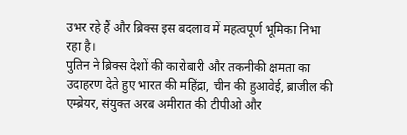उभर रहे हैं और ब्रिक्स इस बदलाव में महत्वपूर्ण भूमिका निभा रहा है।
पुतिन ने ब्रिक्स देशों की कारोबारी और तकनीकी क्षमता का उदाहरण देते हुए भारत की महिंद्रा, चीन की हुआवेई, ब्राजील की एम्ब्रेयर, संयुक्त अरब अमीरात की टीपीओ और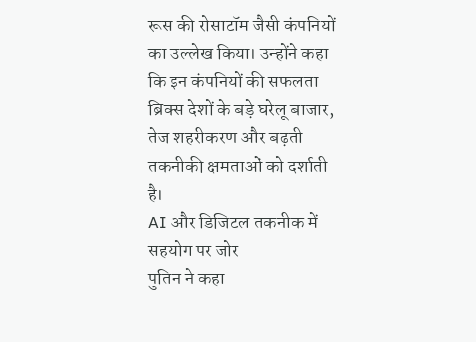रूस की रोसाटॉम जैसी कंपनियों का उल्लेख किया। उन्होंने कहा कि इन कंपनियों की सफलता ब्रिक्स देशों के बड़े घरेलू बाजार, तेज शहरीकरण और बढ़ती तकनीकी क्षमताओं को दर्शाती है।
AI और डिजिटल तकनीक में सहयोग पर जोर
पुतिन ने कहा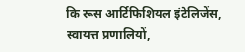कि रूस आर्टिफिशियल इंटेलिजेंस, स्वायत्त प्रणालियों,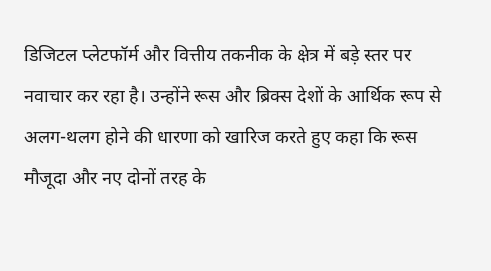डिजिटल प्लेटफॉर्म और वित्तीय तकनीक के क्षेत्र में बड़े स्तर पर नवाचार कर रहा है। उन्होंने रूस और ब्रिक्स देशों के आर्थिक रूप से अलग-थलग होने की धारणा को खारिज करते हुए कहा कि रूस मौजूदा और नए दोनों तरह के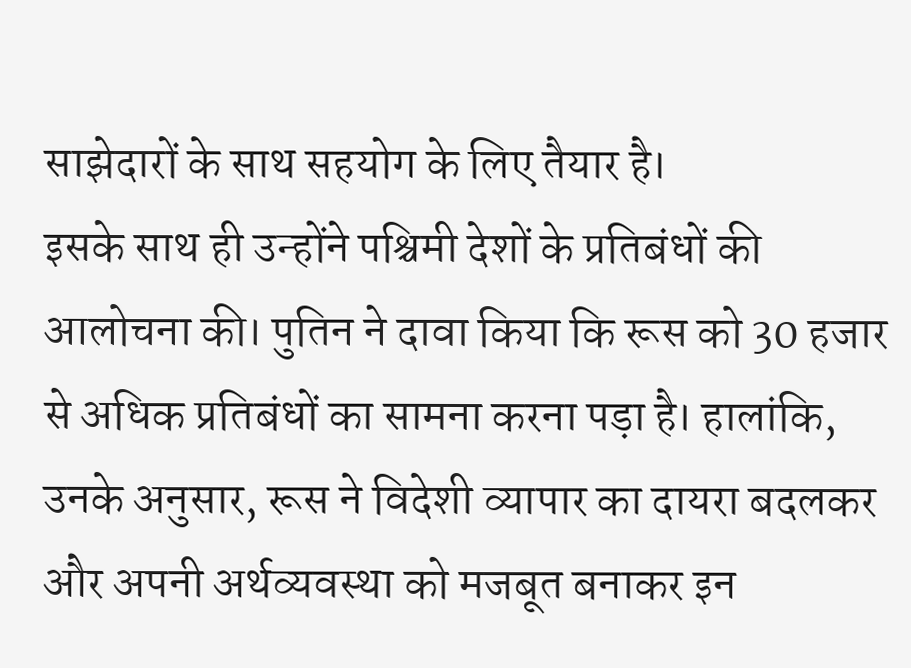साझेदारों के साथ सहयोग के लिए तैयार है।
इसके साथ ही उन्होंने पश्चिमी देशों के प्रतिबंधों की आलोचना की। पुतिन ने दावा किया कि रूस को 30 हजार से अधिक प्रतिबंधों का सामना करना पड़ा है। हालांकि, उनके अनुसार, रूस ने विदेशी व्यापार का दायरा बदलकर और अपनी अर्थव्यवस्था को मजबूत बनाकर इन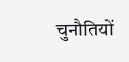चुनौतियों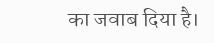का जवाब दिया है।